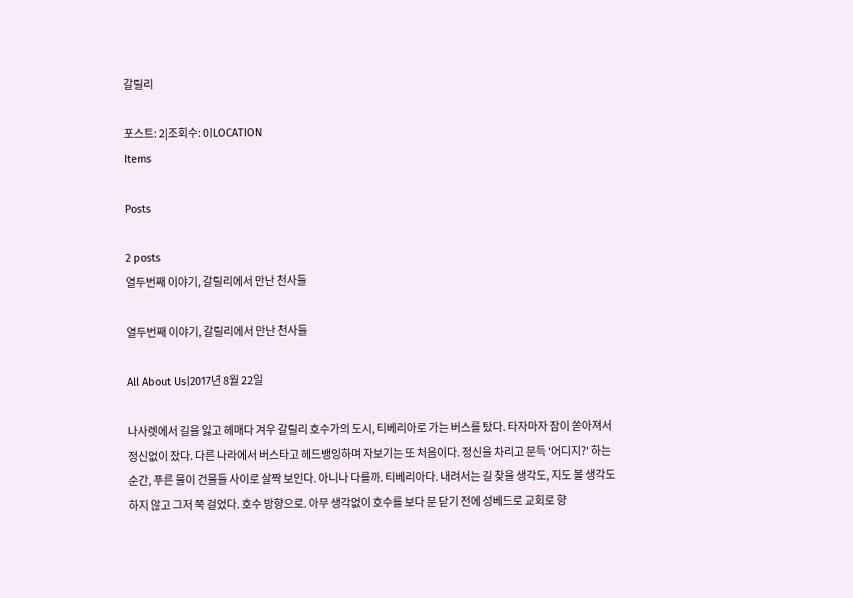갈릴리

포스트: 2|조회수: 0|LOCATION
Items

Posts

2 posts
열두번째 이야기, 갈릴리에서 만난 천사들

열두번째 이야기, 갈릴리에서 만난 천사들

All About Us|2017년 8월 22일

나사렛에서 길을 잃고 헤매다 겨우 갈릴리 호수가의 도시, 티베리아로 가는 버스를 탔다. 타자마자 잠이 쏟아져서 정신없이 잤다. 다른 나라에서 버스타고 헤드뱅잉하며 자보기는 또 처음이다. 정신을 차리고 문득 '어디지?' 하는 순간, 푸른 물이 건물들 사이로 살짝 보인다. 아니나 다를까. 티베리아다. 내려서는 길 찾을 생각도, 지도 볼 생각도 하지 않고 그저 쭉 걸었다. 호수 방향으로. 아무 생각없이 호수를 보다 문 닫기 전에 성베드로 교회로 향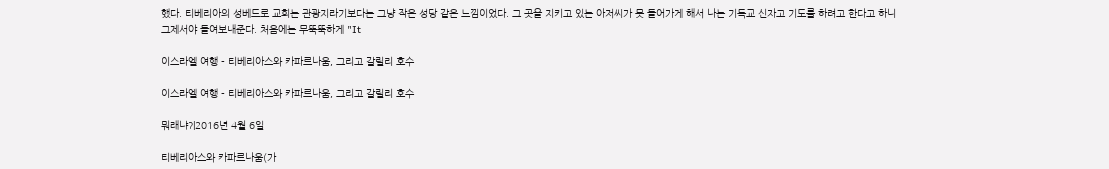했다. 티베리아의 성베드로 교회는 관광지라기보다는 그냥 작은 성당 같은 느낌이었다. 그 곳을 지키고 있는 아저씨가 못 들어가게 해서 나는 기독교 신자고 기도를 하려고 한다고 하니 그제서야 들여보내준다. 처음에는 무뚝뚝하게 "It

이스라엘 여행 - 티베리아스와 카파르나움, 그리고 갈릴리 호수

이스라엘 여행 - 티베리아스와 카파르나움, 그리고 갈릴리 호수

뭐래냐?|2016년 4월 6일

티베리아스와 카파르나움(가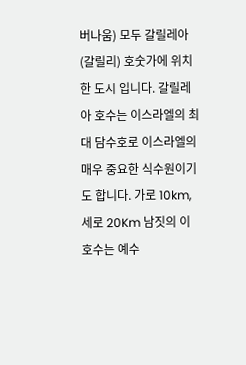버나움) 모두 갈릴레아(갈릴리) 호숫가에 위치한 도시 입니다. 갈릴레아 호수는 이스라엘의 최대 담수호로 이스라엘의 매우 중요한 식수원이기도 합니다. 가로 10km, 세로 20Km 남짓의 이 호수는 예수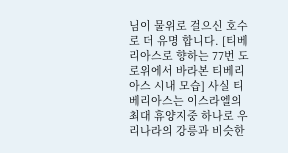님이 물위로 걸으신 호수로 더 유명 합니다. [티베리아스로 향하는 77번 도로위에서 바라본 티베리아스 시내 모습] 사실 티베리아스는 이스라엘의 최대 휴양지중 하나로 우리나라의 강릉과 비슷한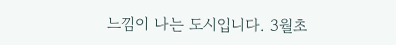느낌이 나는 도시입니다. 3월초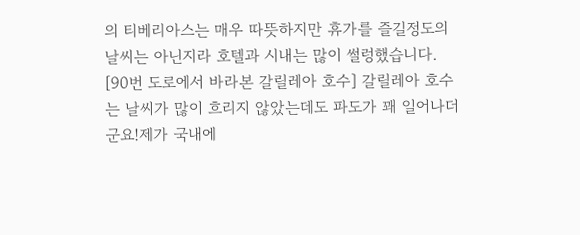의 티베리아스는 매우 따뜻하지만 휴가를 즐길정도의 날씨는 아닌지라 호텔과 시내는 많이 썰렁했습니다. [90번 도로에서 바라본 갈릴레아 호수] 갈릴레아 호수는 날씨가 많이 흐리지 않았는데도 파도가 꽤 일어나더군요!제가 국내에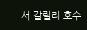서 갈릴리 호수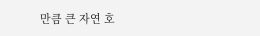만큼 큰 자연 호